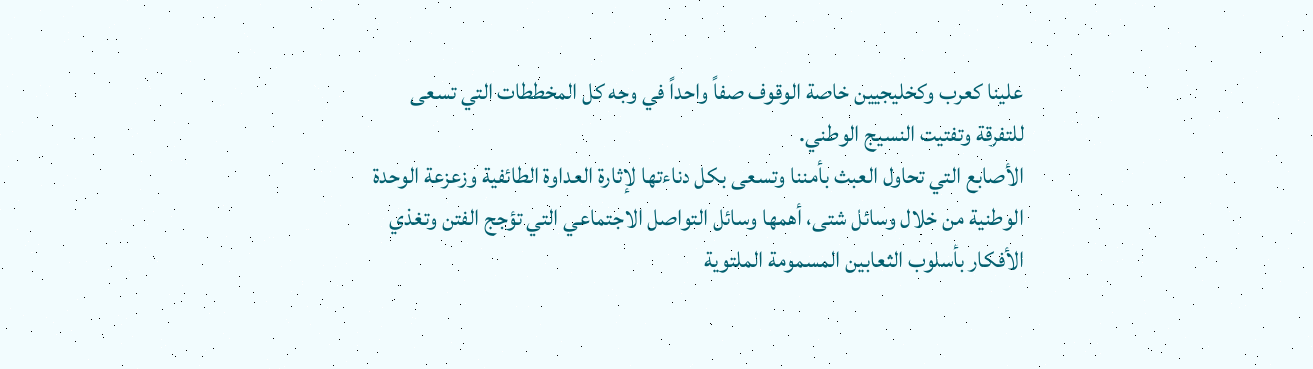علينا كعرب وكخليجيين خاصة الوقوف صفاً واحداً في وجه كل المخططات التي تسعى للتفرقة وتفتيت النسيج الوطني.
الأصابع التي تحاول العبث بأمننا وتسعى بكل دناءتها لإثارة العداوة الطائفية وزعزعة الوحدة الوطنية من خلال وسائل شتى، أهمها وسائل التواصل الاجتماعي التي تؤجج الفتن وتغذي الأفكار بأسلوب الثعابين المسمومة الملتوية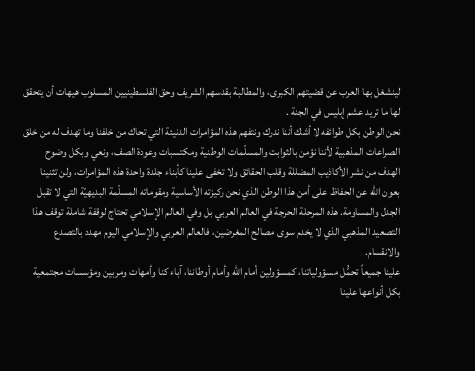لينشغل بها العرب عن قضيتهم الكبرى، والمطالبة بقدسهم الشريف وحق الفلسطينيين المسلوب هيهات أن يتحقق لها ما تريد عشم إبليس في الجنة .
نحن الوطن بكل طوائفه لا أشك أننا ندرك ونتفهم هذه المؤامرات الدنيئة التي تحاك من خلفنا وما تهدف له من خلق الصراعات المذهبية لأننا نؤمن بالثوابت والمسلّمات الوطنية ومكتسبات وعودة الصف، ونعي وبكل وضوح الهدف من نشر الأكاذيب المضللة وقلب الحقائق ولا تخفى علينا كأبناء جلدة واحدة هذه المؤامرات، ولن تثنينا بعون الله عن الحفاظ على أمن هذا الوطن الذي نحن ركيزته الأساسية ومقوماته المسلّمة البديهيّة التي لا تقبل الجدل والمساومة. هذه المرحلة الحرجة في العالم العربي بل وفي العالم الإسلامي تحتاج لوقفة شاملة توقف هذا التصعيد المذهبي الذي لا يخدم سوى مصالح المغرضين، فالعالم العربي والإسلامي اليوم مهدد بالتصدع والانقسام.
علينا جميعاً تحمُّل مسؤولياتنا، كمسؤولين أمام الله وأمام أوطاننا، آباء كنا وأمهات ومربين ومؤسسات مجتمعية بكل أنواعها علينا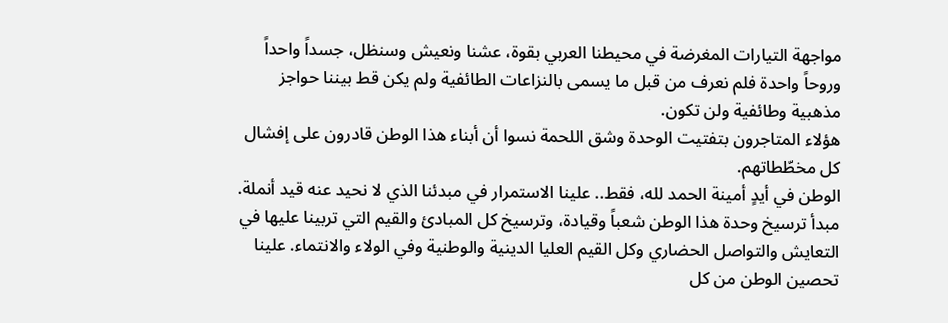مواجهة التيارات المغرضة في محيطنا العربي بقوة، عشنا ونعيش وسنظل، جسداً واحداً وروحاً واحدة فلم نعرف من قبل ما يسمى بالنزاعات الطائفية ولم يكن قط بيننا حواجز مذهبية وطائفية ولن تكون.
هؤلاء المتاجرون بتفتيت الوحدة وشق اللحمة نسوا أن أبناء هذا الوطن قادرون على إفشال كل مخطّطاتهم.
الوطن في أيدٍ أمينة الحمد لله، فقط.. علينا الاستمرار في مبدئنا الذي لا نحيد عنه قيد أنملة. مبدأ ترسيخ وحدة هذا الوطن شعباً وقيادة، وترسيخ كل المبادئ والقيم التي تربينا عليها في التعايش والتواصل الحضاري وكل القيم العليا الدينية والوطنية وفي الولاء والانتماء. علينا تحصين الوطن من كل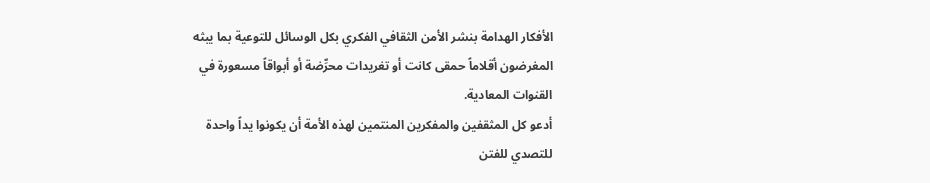الأفكار الهدامة بنشر الأمن الثقافي الفكري بكل الوسائل للتوعية بما يبثه المغرضون أقلاماً حمقى كانت أو تغريدات محرِّضة أو أبواقاً مسعورة في القنوات المعادية.
أدعو كل المثقفين والمفكرين المنتمين لهذه الأمة أن يكونوا يداً واحدة للتصدي للفتن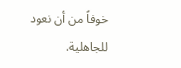خوفاً من أن نعود للجاهلية.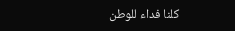كلنا فداء للوطن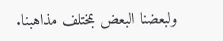ولبعضنا البعض بمختلف مذاهبنا.